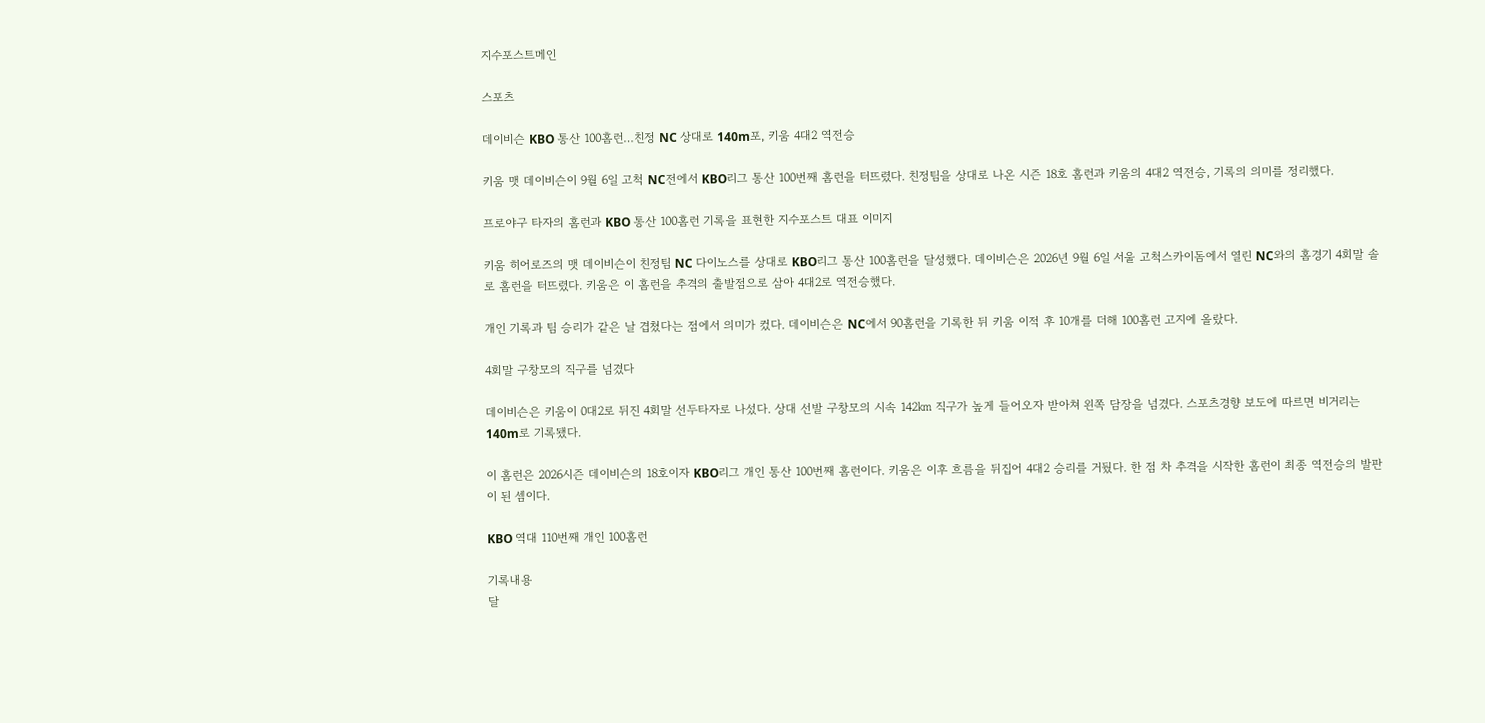지수포스트메인

스포츠

데이비슨 KBO 통산 100홈런…친정 NC 상대로 140m포, 키움 4대2 역전승

키움 맷 데이비슨이 9월 6일 고척 NC전에서 KBO리그 통산 100번째 홈런을 터뜨렸다. 친정팀을 상대로 나온 시즌 18호 홈런과 키움의 4대2 역전승, 기록의 의미를 정리했다.

프로야구 타자의 홈런과 KBO 통산 100홈런 기록을 표현한 지수포스트 대표 이미지

키움 히어로즈의 맷 데이비슨이 친정팀 NC 다이노스를 상대로 KBO리그 통산 100홈런을 달성했다. 데이비슨은 2026년 9월 6일 서울 고척스카이돔에서 열린 NC와의 홈경기 4회말 솔로 홈런을 터뜨렸다. 키움은 이 홈런을 추격의 출발점으로 삼아 4대2로 역전승했다.

개인 기록과 팀 승리가 같은 날 겹쳤다는 점에서 의미가 컸다. 데이비슨은 NC에서 90홈런을 기록한 뒤 키움 이적 후 10개를 더해 100홈런 고지에 올랐다.

4회말 구창모의 직구를 넘겼다

데이비슨은 키움이 0대2로 뒤진 4회말 선두타자로 나섰다. 상대 선발 구창모의 시속 142㎞ 직구가 높게 들어오자 받아쳐 왼쪽 담장을 넘겼다. 스포츠경향 보도에 따르면 비거리는 140m로 기록됐다.

이 홈런은 2026시즌 데이비슨의 18호이자 KBO리그 개인 통산 100번째 홈런이다. 키움은 이후 흐름을 뒤집어 4대2 승리를 거뒀다. 한 점 차 추격을 시작한 홈런이 최종 역전승의 발판이 된 셈이다.

KBO 역대 110번째 개인 100홈런

기록내용
달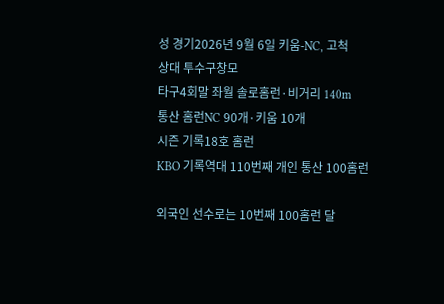성 경기2026년 9월 6일 키움-NC, 고척
상대 투수구창모
타구4회말 좌월 솔로홈런·비거리 140m
통산 홈런NC 90개·키움 10개
시즌 기록18호 홈런
KBO 기록역대 110번째 개인 통산 100홈런

외국인 선수로는 10번째 100홈런 달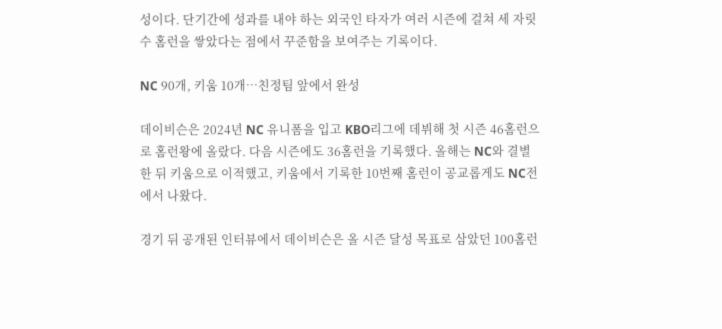성이다. 단기간에 성과를 내야 하는 외국인 타자가 여러 시즌에 걸쳐 세 자릿수 홈런을 쌓았다는 점에서 꾸준함을 보여주는 기록이다.

NC 90개, 키움 10개…친정팀 앞에서 완성

데이비슨은 2024년 NC 유니폼을 입고 KBO리그에 데뷔해 첫 시즌 46홈런으로 홈런왕에 올랐다. 다음 시즌에도 36홈런을 기록했다. 올해는 NC와 결별한 뒤 키움으로 이적했고, 키움에서 기록한 10번째 홈런이 공교롭게도 NC전에서 나왔다.

경기 뒤 공개된 인터뷰에서 데이비슨은 올 시즌 달성 목표로 삼았던 100홈런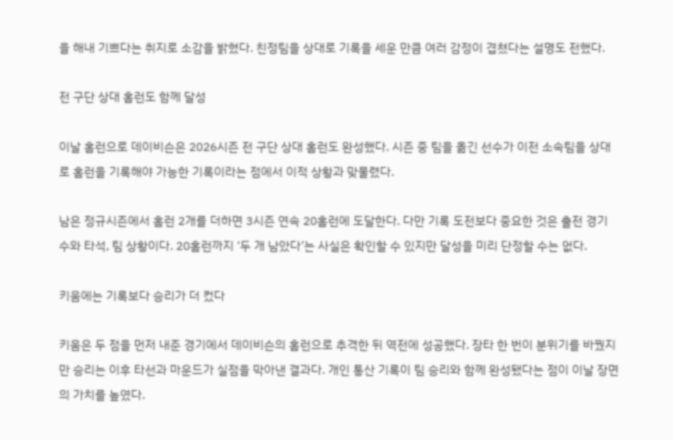을 해내 기쁘다는 취지로 소감을 밝혔다. 친정팀을 상대로 기록을 세운 만큼 여러 감정이 겹쳤다는 설명도 전했다.

전 구단 상대 홈런도 함께 달성

이날 홈런으로 데이비슨은 2026시즌 전 구단 상대 홈런도 완성했다. 시즌 중 팀을 옮긴 선수가 이전 소속팀을 상대로 홈런을 기록해야 가능한 기록이라는 점에서 이적 상황과 맞물렸다.

남은 정규시즌에서 홈런 2개를 더하면 3시즌 연속 20홈런에 도달한다. 다만 기록 도전보다 중요한 것은 출전 경기 수와 타석, 팀 상황이다. 20홈런까지 ‘두 개 남았다’는 사실은 확인할 수 있지만 달성을 미리 단정할 수는 없다.

키움에는 기록보다 승리가 더 컸다

키움은 두 점을 먼저 내준 경기에서 데이비슨의 홈런으로 추격한 뒤 역전에 성공했다. 장타 한 번이 분위기를 바꿨지만 승리는 이후 타선과 마운드가 실점을 막아낸 결과다. 개인 통산 기록이 팀 승리와 함께 완성됐다는 점이 이날 장면의 가치를 높였다.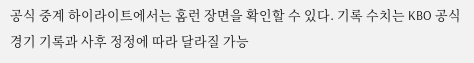공식 중계 하이라이트에서는 홈런 장면을 확인할 수 있다. 기록 수치는 KBO 공식 경기 기록과 사후 정정에 따라 달라질 가능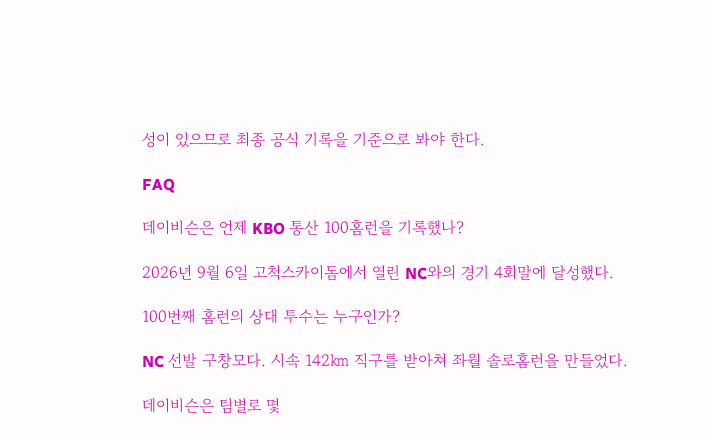성이 있으므로 최종 공식 기록을 기준으로 봐야 한다.

FAQ

데이비슨은 언제 KBO 통산 100홈런을 기록했나?

2026년 9월 6일 고척스카이돔에서 열린 NC와의 경기 4회말에 달성했다.

100번째 홈런의 상대 투수는 누구인가?

NC 선발 구창모다. 시속 142㎞ 직구를 받아쳐 좌월 솔로홈런을 만들었다.

데이비슨은 팀별로 몇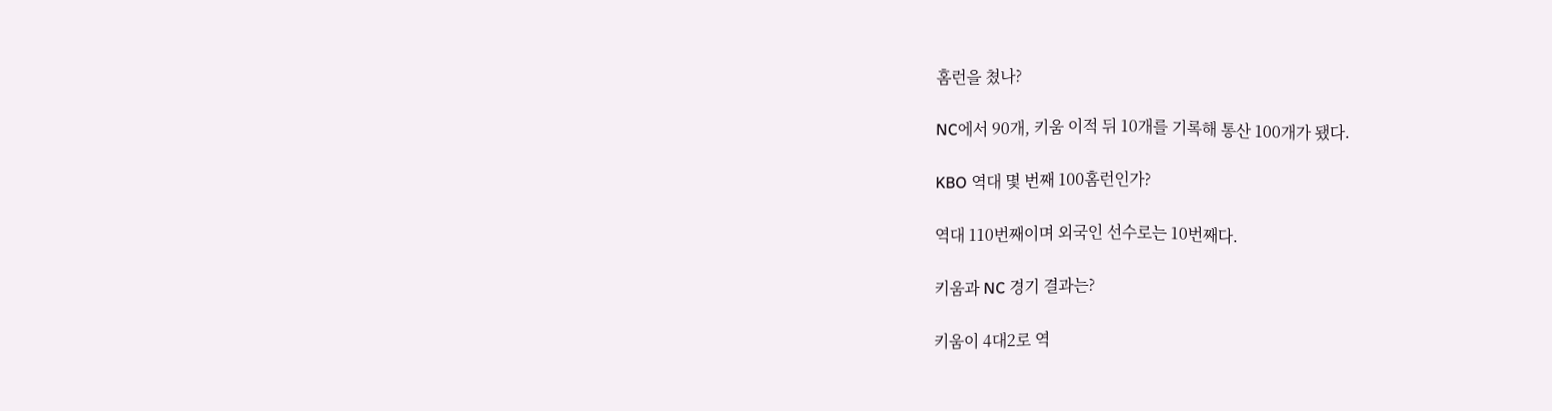홈런을 쳤나?

NC에서 90개, 키움 이적 뒤 10개를 기록해 통산 100개가 됐다.

KBO 역대 몇 번째 100홈런인가?

역대 110번째이며 외국인 선수로는 10번째다.

키움과 NC 경기 결과는?

키움이 4대2로 역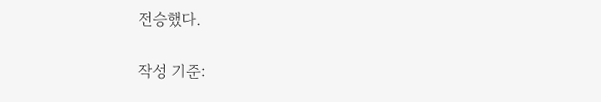전승했다.

작성 기준: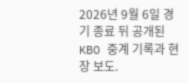2026년 9월 6일 경기 종료 뒤 공개된 KBO 중계 기록과 현장 보도.